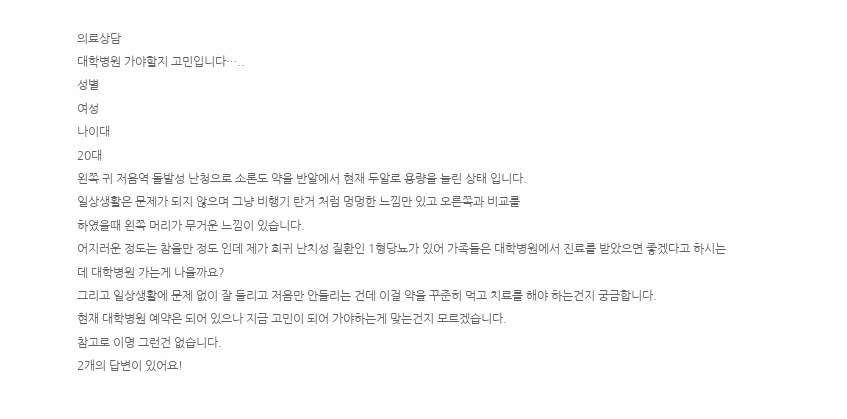의료상담
대학병원 가야할지 고민입니다…..
성별
여성
나이대
20대
왼쪽 귀 저음역 돌발성 난청으로 소론도 약을 반알에서 현재 두알로 용량을 늘린 상태 입니다.
일상생활은 문제가 되지 않으며 그냥 비행기 탄거 처럼 멍멍한 느낌만 있고 오른쪽과 비교를
하였을때 왼쪽 머리가 무거운 느낌이 있습니다.
어지러운 정도는 참을만 정도 인데 제가 희귀 난치성 질환인 1형당뇨가 있어 가족들은 대학병원에서 진료를 받았으면 좋겠다고 하시는데 대학병원 가는게 나을까요?
그리고 일상생활에 문제 없이 잘 들리고 저음만 안들리는 건데 이걸 약을 꾸준히 먹고 치료를 해야 하는건지 궁금합니다.
현재 대학병원 예약은 되어 있으나 지금 고민이 되어 가야하는게 맞는건지 모르겠습니다.
참고로 이명 그런건 없습니다.
2개의 답변이 있어요!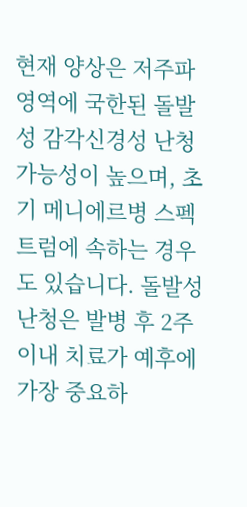현재 양상은 저주파 영역에 국한된 돌발성 감각신경성 난청 가능성이 높으며, 초기 메니에르병 스펙트럼에 속하는 경우도 있습니다. 돌발성 난청은 발병 후 2주 이내 치료가 예후에 가장 중요하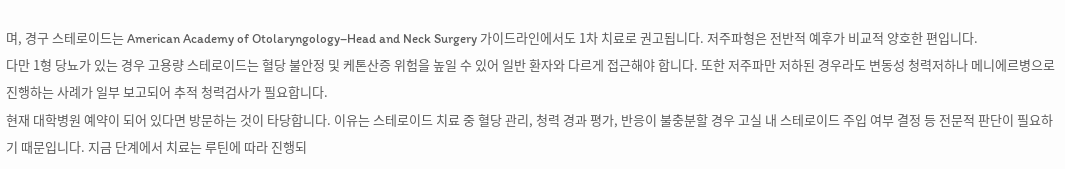며, 경구 스테로이드는 American Academy of Otolaryngology–Head and Neck Surgery 가이드라인에서도 1차 치료로 권고됩니다. 저주파형은 전반적 예후가 비교적 양호한 편입니다.
다만 1형 당뇨가 있는 경우 고용량 스테로이드는 혈당 불안정 및 케톤산증 위험을 높일 수 있어 일반 환자와 다르게 접근해야 합니다. 또한 저주파만 저하된 경우라도 변동성 청력저하나 메니에르병으로 진행하는 사례가 일부 보고되어 추적 청력검사가 필요합니다.
현재 대학병원 예약이 되어 있다면 방문하는 것이 타당합니다. 이유는 스테로이드 치료 중 혈당 관리, 청력 경과 평가, 반응이 불충분할 경우 고실 내 스테로이드 주입 여부 결정 등 전문적 판단이 필요하기 때문입니다. 지금 단계에서 치료는 루틴에 따라 진행되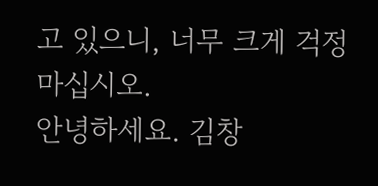고 있으니, 너무 크게 걱정마십시오.
안녕하세요. 김창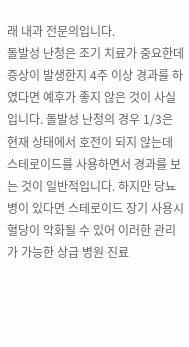래 내과 전문의입니다.
돌발성 난청은 조기 치료가 중요한데 증상이 발생한지 4주 이상 경과를 하였다면 예후가 좋지 않은 것이 사실입니다. 돌발성 난청의 경우 1/3은 현재 상태에서 호전이 되지 않는데 스테로이드를 사용하면서 경과를 보는 것이 일반적입니다. 하지만 당뇨병이 있다면 스테로이드 장기 사용시 혈당이 악화될 수 있어 이러한 관리가 가능한 상급 병원 진료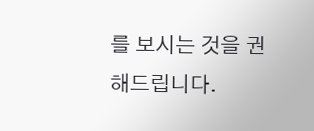를 보시는 것을 권해드립니다.